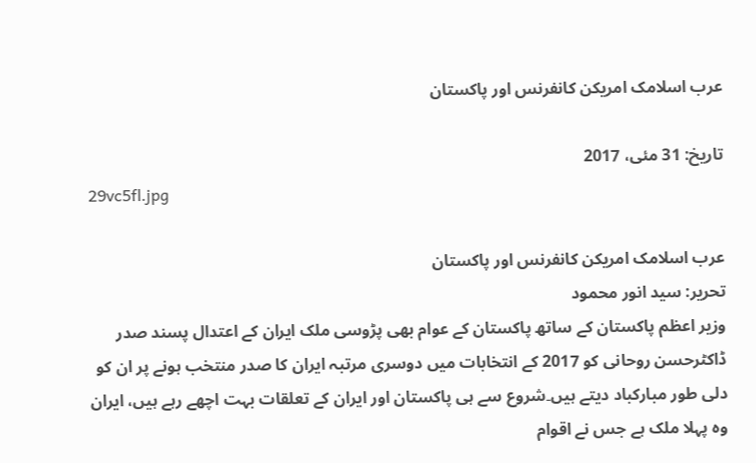عرب اسلامک امریکن کانفرنس اور پاکستان

تاریخ: 31 مئی، 2017
29vc5fl.jpg

عرب اسلامک امریکن کانفرنس اور پاکستان
تحریر: سید انور محمود
وزیر اعظم پاکستان کے ساتھ پاکستان کے عوام بھی پڑوسی ملک ایران کے اعتدال پسند صدر ڈاکٹرحسن روحانی کو 2017 کے انتخابات میں دوسری مرتبہ ایران کا صدر منتخب ہونے پر ان کو دلی طور مبارکباد دیتے ہیں۔شروع سے ہی پاکستان اور ایران کے تعلقات بہت اچھے رہے ہیں، ایران وہ پہلا ملک ہے جس نے اقوام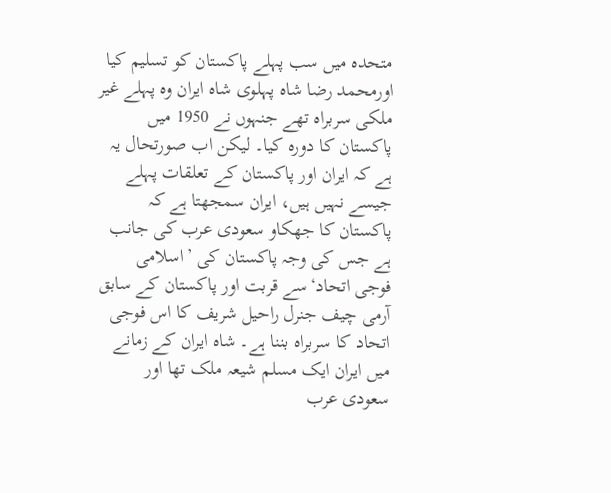متحدہ میں سب پہلے پاکستان کو تسلیم کیا اورمحمد رضا شاہ پہلوی شاہ ایران وہ پہلے غیر ملکی سربراہ تھے جنہوں نے 1950 میں پاکستان کا دورہ کیا۔ لیکن اب صورتحال یہ ہے کہ ایران اور پاکستان کے تعلقات پہلے جیسے نہیں ہیں، ایران سمجھتا ہے کہ پاکستان کا جھکاو سعودی عرب کی جانب ہے جس کی وجہ پاکستان کی ’اسلامی فوجی اتحاد‘سے قربت اور پاکستان کے سابق آرمی چیف جنرل راحیل شریف کا اس فوجی اتحاد کا سربراہ بننا ہے۔ شاہ ایران کے زمانے میں ایران ایک مسلم شیعہ ملک تھا اور سعودی عرب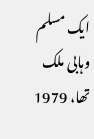ایک مسلم وہابی ملک تھا، 1979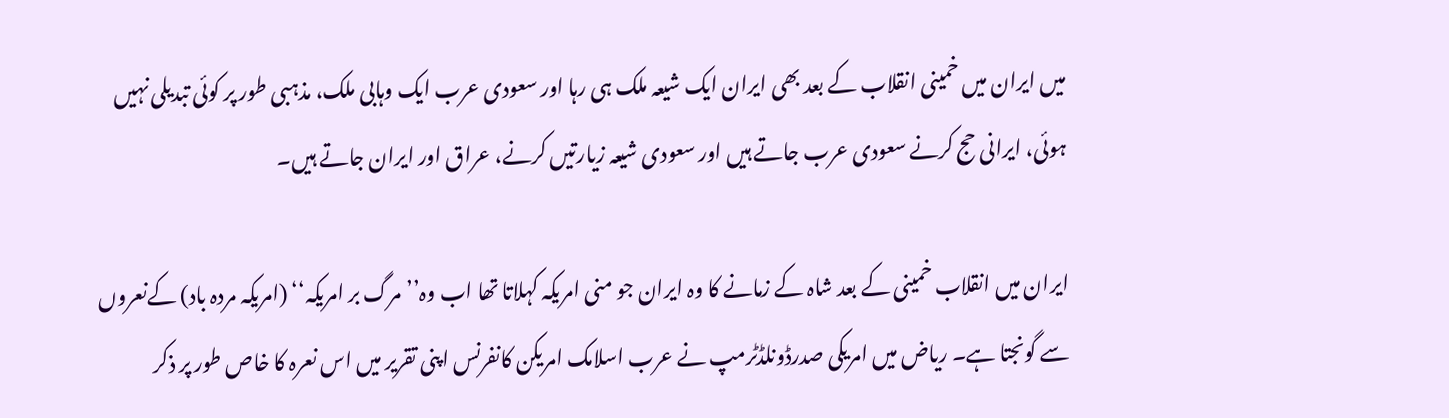میں ایران میں خمینی انقلاب کے بعد بھی ایران ایک شیعہ ملک ہی رہا اور سعودی عرب ایک وہابی ملک، مذہبی طور پر کوئی تبدیلی نہیں ہوئی، ایرانی حج کرنے سعودی عرب جاتے ہیں اور سعودی شیعہ زیارتیں کرنے، عراق اور ایران جاتے ہیں۔

ایران میں انقلاب خمینی کے بعد شاہ کے زمانے کا وہ ایران جو منی امریکہ کہلاتا تھا اب وہ’’مرگ بر امریکہ‘‘ (امریکہ مردہ باد) کےنعروں سے گونجتا ہے۔ ریاض میں امریکی صدرڈونلڈٹرمپ نے عرب اسلامک امریکن کانفرنس اپنی تقریر میں اس نعرہ کا خاص طور پر ذکر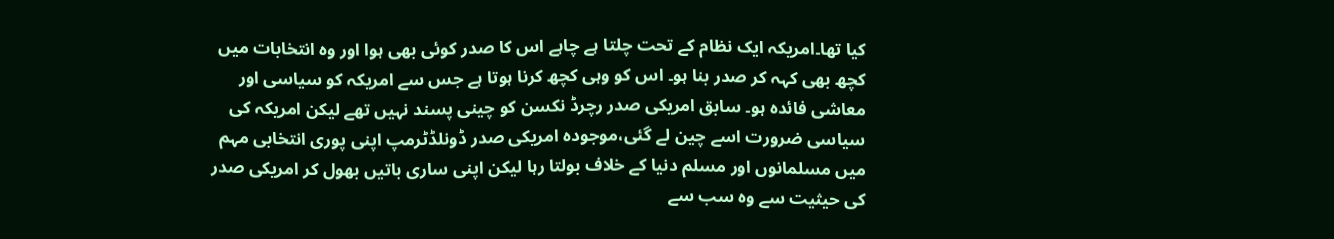کیا تھا۔امریکہ ایک نظام کے تحت چلتا ہے چاہے اس کا صدر کوئی بھی ہوا اور وہ انتخابات میں کچھ بھی کہہ کر صدر بنا ہو۔ اس کو وہی کچھ کرنا ہوتا ہے جس سے امریکہ کو سیاسی اور معاشی فائدہ ہو۔ سابق امریکی صدر رچرڈ نکسن کو چینی پسند نہیں تھے لیکن امریکہ کی سیاسی ضرورت اسے چین لے گئی،موجودہ امریکی صدر ڈونلڈٹرمپ اپنی پوری انتخابی مہم میں مسلمانوں اور مسلم دنیا کے خلاف بولتا رہا لیکن اپنی ساری باتیں بھول کر امریکی صدر کی حیثیت سے وہ سب سے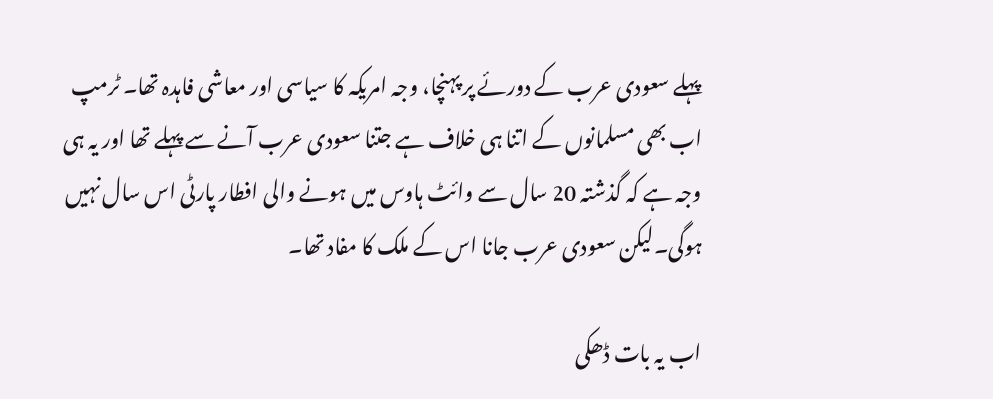پہلے سعودی عرب کے دورئے پر پہنچا، وجہ امریکہ کا سیاسی اور معاشی فاہدہ تھا۔ ٹرمپ اب بھی مسلمانوں کے اتنا ہی خلاف ہے جتنا سعودی عرب آنے سے پہلے تھا اور یہ ہی وجہ ہے کہ گذشتہ 20 سال سے وائٹ ہاوس میں ہونے والی افطار پارٹی اس سال نہیں ہوگی۔لیکن سعودی عرب جانا اس کے ملک کا مفاد تھا۔

اب یہ بات ڈھکی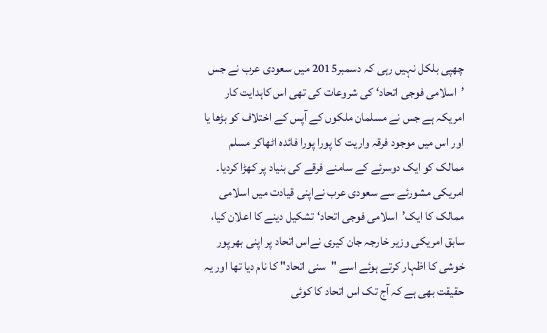چھپی بلکل نہیں رہی کہ دسمبر2015 میں سعودی عرب نے جس ’اسلامی فوجی اتحاد‘ کی شروعات کی تھی اس کاہدایت کار امریکہ ہے جس نے مسلمان ملکوں کے آپس کے اختلاف کو بڑھا یا اور اس میں موجود فرقہ واریت کا پورا پورا فائدہ اٹھاکر مسلم ممالک کو ایک دوسرئے کے سامنے فرقے کی بنیاد پر کھڑا کردیا۔ امریکی مشورئے سے سعودی عرب نےاپنی قیادت میں اسلامی ممالک کا ایک’اسلامی فوجی اتحاد‘ تشکیل دینے کا اعلان کیا، سابق امریکی وزیر خارجہ جان کیری نےاس اتحاد پر اپنی بھرپور خوشی کا اظہار کرتے ہوئے اسے "سنی اتحاد" کا نام دیا تھا اور یہ حقیقت بھی ہے کہ آج تک اس اتحاد کا کوئی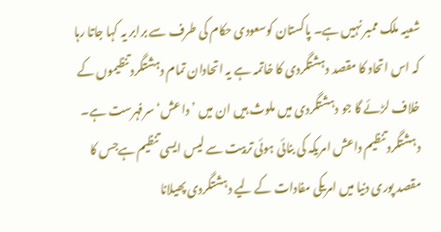شعیہ ملک ممبر نہیں ہے۔ پاکستان کوسعودی حکام کی طرف سے برابر یہ کہا جاتا رہا کہ اس اتحاد کا مقصد دہشتگردی کا خاتمہ ہے یہ اتحادان تمام دہشتگرد تنظیموں کے خلاف لڑئے گا جو دہشتگردی میں ملوث ہیں ان میں ’داعش‘ سرفہرست ہے۔ دہشتگرد تنظیم داعش امریکہ کی بنائی ہوئی تربیت سے لیس ایسی تنظیم ہےجس کا مقصد پوری دنیا میں امریکی مفادات کے لیے دہشتگردی پھیلانا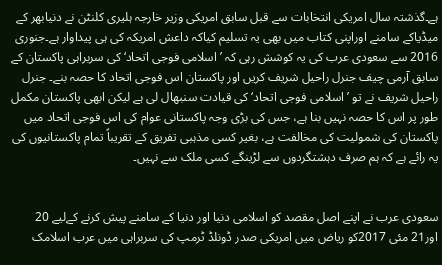ہے۔گذشتہ سال امریکی انتخابات سے قبل سابق امریکی وزیر خارجہ ہلیری کلنٹن نے دنیابھر کے میڈیاکے سامنے اوراپنی کتاب میں بھی یہ تسلیم کیاکہ داعش امریکہ کی ہی پیداوار ہے۔جنوری 2016 سے سعودی عرب کی یہ کوشش رہی کہ ’اسلامی فوجی اتحاد‘ کی سربراہی پاکستان کے سابق آرمی چیف جنرل راحیل شریف کریں اور پاکستان اس فوجی اتحاد کا حصہ بنے۔ جنرل راحیل شریف نے تو ’اسلامی فوجی اتحاد‘ کی قیادت سنبھال لی ہے لیکن ابھی پاکستان مکمل طور پر اس کا حصہ نہیں بنا ہے، جس کی بڑی وجہ پاکستانی عوام کی اس فوجی اتحاد میں پاکستان کی شمولیت کی مخالفت ہے، بغیر کسی مذہبی تفریق کے تقریباً تمام پاکستانیوں کی یہ رائے ہے کہ ہم صرف دہشتگردوں سے لڑینگے کسی ملک سے نہیں۔


سعودی عرب نے اپنے اصل مقصد کو اسلامی دنیا اور دنیا کے سامنے پیش کرنے کےلیے 20 اور21 مئی 2017کو ریاض میں امریکی صدر ڈونلڈ ٹرمپ کی سربراہی میں عرب اسلامک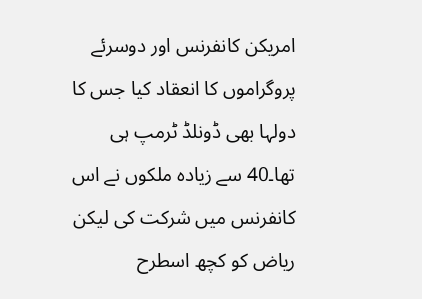امریکن کانفرنس اور دوسرئے پروگراموں کا انعقاد کیا جس کا دولہا بھی ڈونلڈ ٹرمپ ہی تھا۔40 سے زیادہ ملکوں نے اس کانفرنس میں شرکت کی لیکن ریاض کو کچھ اسطرح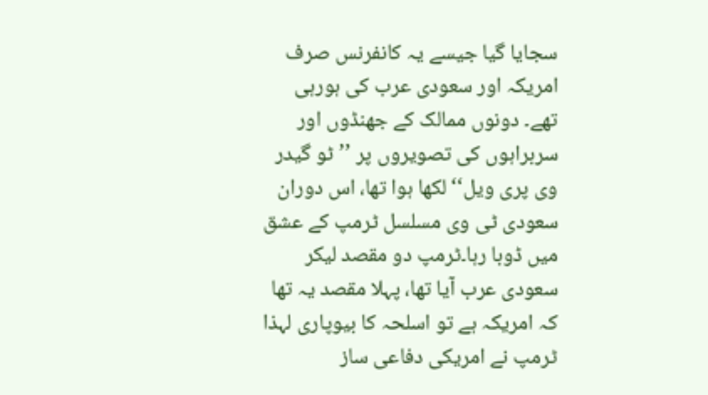سجایا گیا جیسے یہ کانفرنس صرف امریکہ اور سعودی عرب کی ہورہی تھے۔ دونوں ممالک کے جھنڈوں اور سربراہوں کی تصویروں پر ’’ٹو گیدر وی پری ویل‘‘ لکھا ہوا تھا، اس دوران سعودی ٹی وی مسلسل ٹرمپ کے عشق میں ڈوبا رہا۔ٹرمپ دو مقصد لیکر سعودی عرب آیا تھا، پہلا مقصد یہ تھا کہ امریکہ ہے تو اسلحہ کا بیوپاری لہذا ٹرمپ نے امریکی دفاعی ساز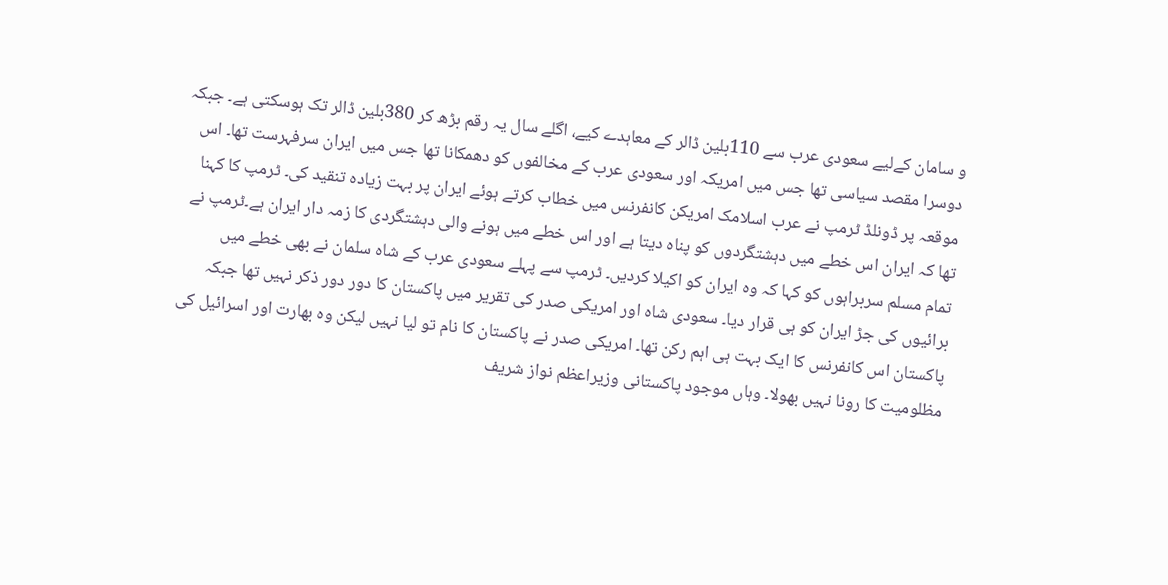و سامان کےلیے سعودی عرب سے 110بلین ڈالر کے معاہدے کیے، اگلے سال یہ رقم بڑھ کر 380بلین ڈالر تک ہوسکتی ہے۔ جبکہ دوسرا مقصد سیاسی تھا جس میں امریکہ اور سعودی عرب کے مخالفوں کو دھمکانا تھا جس میں ایران سرفہرست تھا۔ اس موقعہ پر ڈونلڈ ٹرمپ نے عرب اسلامک امریکن کانفرنس میں خطاب کرتے ہوئے ایران پر بہت زیادہ تنقید کی۔ ٹرمپ کا کہنا تھا کہ ایران اس خطے میں دہشتگردوں کو پناہ دیتا ہے اور اس خطے میں ہونے والی دہشتگردی کا زمہ دار ایران ہے۔ٹرمپ نے تمام مسلم سربراہوں کو کہا کہ وہ ایران کو اکیلا کردیں۔ ٹرمپ سے پہلے سعودی عرب کے شاہ سلمان نے بھی خطے میں برائیوں کی جڑ ایران کو ہی قرار دیا۔ سعودی شاہ اور امریکی صدر کی تقریر میں پاکستان کا دور دور ذکر نہیں تھا جبکہ پاکستان اس کانفرنس کا ایک بہت ہی اہم رکن تھا۔ امریکی صدر نے پاکستان کا نام تو لیا نہیں لیکن وہ بھارت اور اسرائیل کی مظلومیت کا رونا نہیں بھولا۔ وہاں موجود پاکستانی وزیراعظم نواز شریف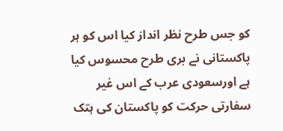کو جس طرح نظر انداز کیا اس کو ہر پاکستانی نے بری طرح محسوس کیا ہے اورسعودی عرب کے اس غیر سفارتی حرکت کو پاکستان کی ہتک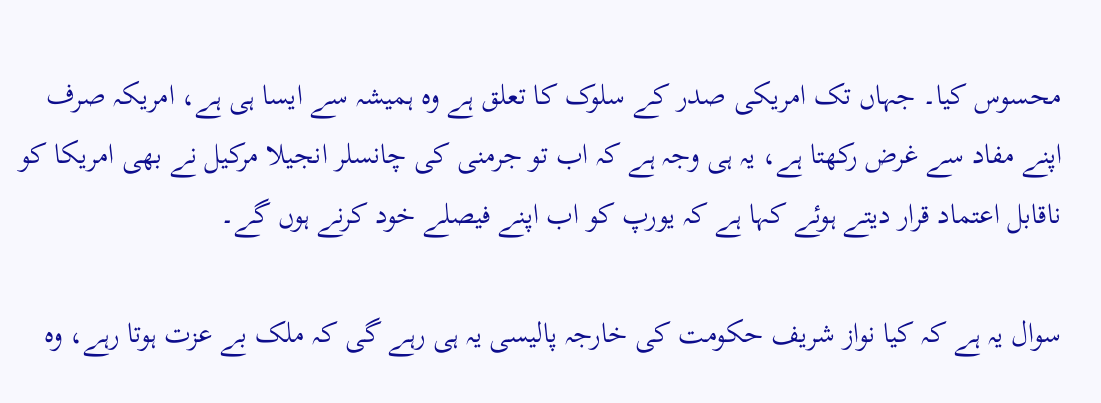محسوس کیا۔ جہاں تک امریکی صدر کے سلوک کا تعلق ہے وہ ہمیشہ سے ایسا ہی ہے، امریکہ صرف اپنے مفاد سے غرض رکھتا ہے، یہ ہی وجہ ہے کہ اب تو جرمنی کی چانسلر انجیلا مرکیل نے بھی امریکا کو ناقابل اعتماد قرار دیتے ہوئے کہا ہے کہ یورپ کو اب اپنے فیصلے خود کرنے ہوں گے۔

سوال یہ ہے کہ کیا نواز شریف حکومت کی خارجہ پالیسی یہ ہی رہے گی کہ ملک بے عزت ہوتا رہے، وہ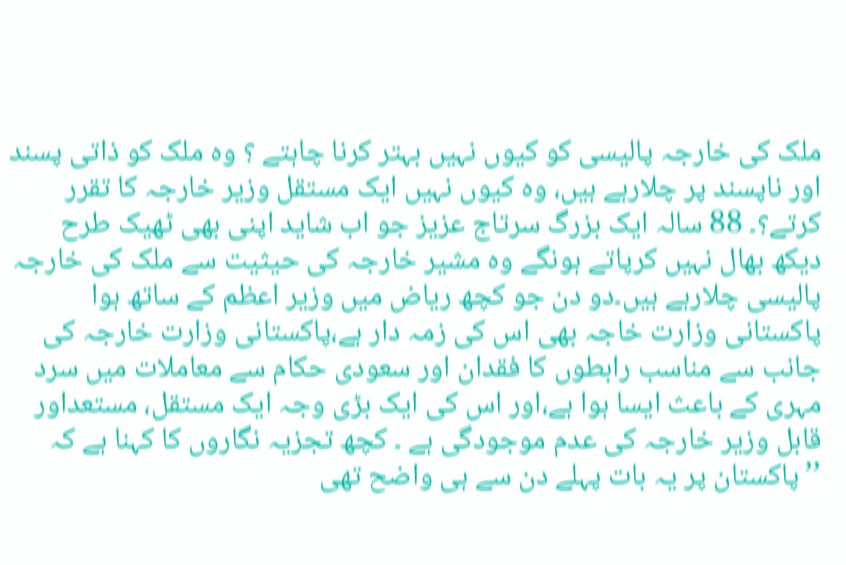ملک کی خارجہ پالیسی کو کیوں نہیں بہتر کرنا چاہتے ؟ وہ ملک کو ذاتی پسند اور ناپسند پر چلارہے ہیں، وہ کیوں نہیں ایک مستقل وزیر خارجہ کا تقرر کرتے؟۔ 88 سالہ ایک بزرگ سرتاج عزیز جو اب شاید اپنی بھی ٹھیک طرح دیکھ بھال نہیں کرپاتے ہونگے وہ مشیر خارجہ کی حیثیت سے ملک کی خارجہ پالیسی چلارہے ہیں۔دو دن جو کچھ ریاض میں وزیر اعظم کے ساتھ ہوا پاکستانی وزارت خاجہ بھی اس کی زمہ دار ہے،پاکستانی وزارت خارجہ کی جانب سے مناسب رابطوں کا فقدان اور سعودی حکام سے معاملات میں سرد مہری کے باعث ایسا ہوا ہے،اور اس کی ایک بڑی وجہ ایک مستقل، مستعداور قابل وزیر خارجہ کی عدم موجودگی ہے ۔ کچھ تجزیہ نگاروں کا کہنا ہے کہ ’’پاکستان پر یہ بات پہلے دن سے ہی واضح تھی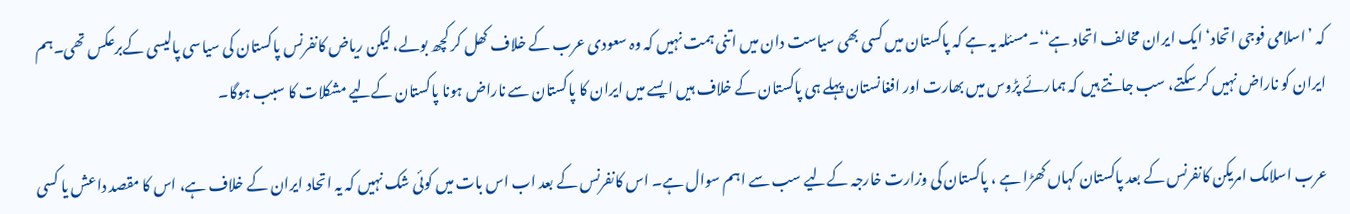کہ ’اسلامی فوجی اتحاد‘ ایک ایران مخالف اتحاد ہے‘‘۔مسئلہ یہ ہے کہ پاکستان میں کسی بھی سیاست دان میں اتنی ہمت نہیں کہ وہ سعودی عرب کے خلاف کھل کر کچھ بولے، لیکن ریاض کانفرنس پاکستان کی سیاسی پالیسی کےبرعکس تھی۔ہم ایران کو ناراض نہیں کر سکتے، سب جانتے ہیں کہ ہمارئے پڑوس میں بھارت اور افغانستان پہلے ہی پاکستان کے خلاف ہیں ایسے میں ایران کا پاکستان سے ناراض ہونا پاکستان کےلیے مشکلات کا سبب ہوگا۔

عرب اسلامک امریکن کانفرنس کے بعد پاکستان کہاں کھڑا ہے ، پاکستان کی وزارت خارجہ کےلیے سب سے اہم سوال ہے۔ اس کانفرنس کے بعد اب اس بات میں کوئی شک نہیں کہ یہ اتحاد ایران کے خلاف ہے، اس کا مقصد داعش یا کسی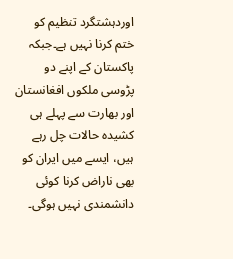اوردہشتگرد تنظیم کو ختم کرنا نہیں ہے۔جبکہ پاکستان کے اپنے دو پڑوسی ملکوں افغانستان اور بھارت سے پہلے ہی کشیدہ حالات چل رہے ہیں، ایسے میں ایران کو بھی ناراض کرنا کوئی دانشمندی نہیں ہوگی۔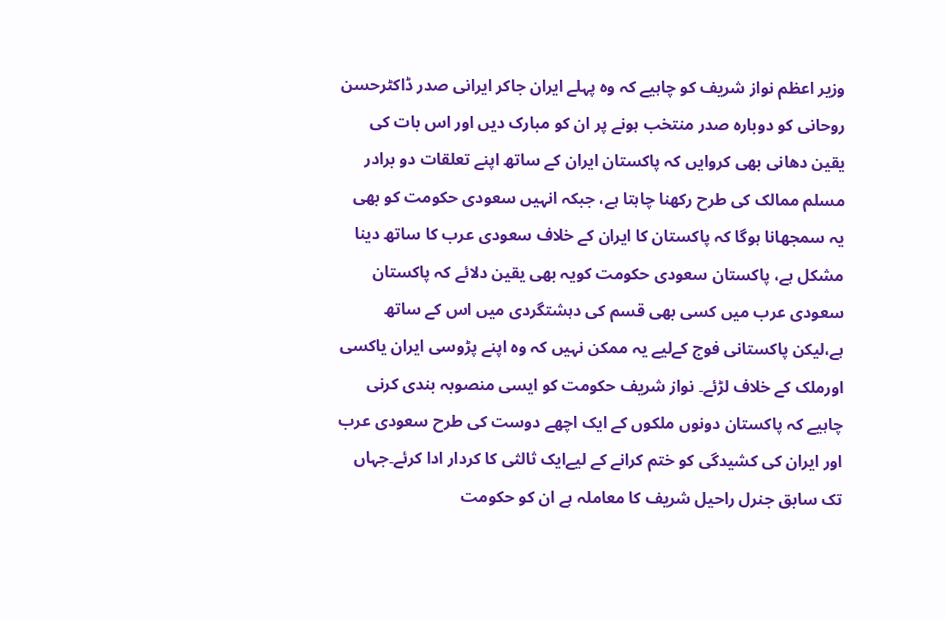وزیر اعظم نواز شریف کو چاہیے کہ وہ پہلے ایران جاکر ایرانی صدر ڈاکٹرحسن روحانی کو دوبارہ صدر منتخب ہونے پر ان کو مبارک دیں اور اس بات کی یقین دھانی بھی کروایں کہ پاکستان ایران کے ساتھ اپنے تعلقات دو برادر مسلم ممالک کی طرح رکھنا چاہتا ہے، جبکہ انہیں سعودی حکومت کو بھی یہ سمجھانا ہوگا کہ پاکستان کا ایران کے خلاف سعودی عرب کا ساتھ دینا مشکل ہے، پاکستان سعودی حکومت کویہ بھی یقین دلائے کہ پاکستان سعودی عرب میں کسی بھی قسم کی دہشتگردی میں اس کے ساتھ ہے،لیکن پاکستانی فوج کےلیے یہ ممکن نہیں کہ وہ اپنے پڑوسی ایران یاکسی اورملک کے خلاف لڑئے۔ نواز شریف حکومت کو ایسی منصوبہ بندی کرنی چاہیے کہ پاکستان دونوں ملکوں کے ایک اچھے دوست کی طرح سعودی عرب اور ایران کی کشیدگی کو ختم کرانے کے لیےایک ثالثی کا کردار ادا کرئے۔جہاں تک سابق جنرل راحیل شریف کا معاملہ ہے ان کو حکومت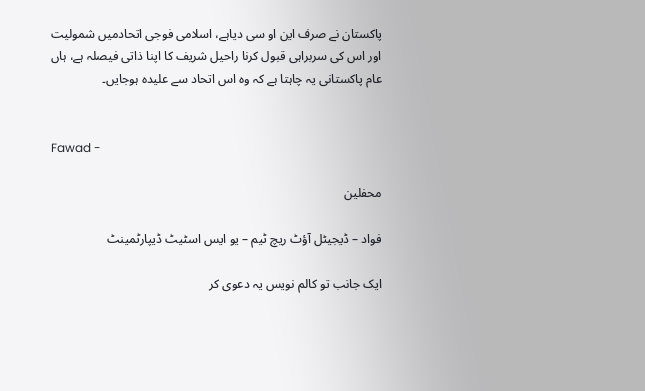پاکستان نے صرف این او سی دیاہے، اسلامی فوجی اتحادمیں شمولیت اور اس کی سربراہی قبول کرنا راحیل شریف کا اپنا ذاتی فیصلہ ہے، ہاں عام پاکستانی یہ چاہتا ہے کہ وہ اس اتحاد سے علیدہ ہوجایں۔


Fawad -

محفلین

فواد – ڈيجيٹل آؤٹ ريچ ٹيم – يو ايس اسٹيٹ ڈيپارٹمينٹ

ايک جانب تو کالم نويس يہ دعوی کر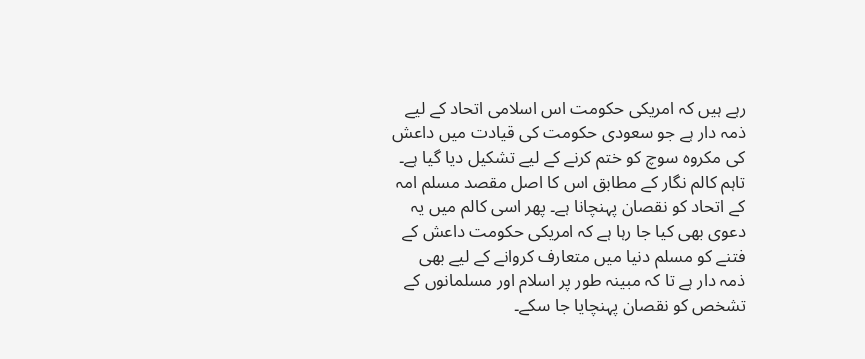رہے ہيں کہ امريکی حکومت اس اسلامی اتحاد کے ليے ذمہ دار ہے جو سعودی حکومت کی قيادت ميں داعش کی مکروہ سوچ کو ختم کرنے کے ليے تشکيل ديا گيا ہے۔ تاہم کالم نگار کے مطابق اس کا اصل مقصد مسلم امہ کے اتحاد کو نقصان پہنچانا ہے۔ پھر اسی کالم ميں يہ دعوی بھی کيا جا رہا ہے کہ امريکی حکومت داعش کے فتنے کو مسلم دنيا ميں متعارف کروانے کے ليے بھی ذمہ دار ہے تا کہ مبينہ طور پر اسلام اور مسلمانوں کے تشخص کو نقصان پہنچايا جا سکے۔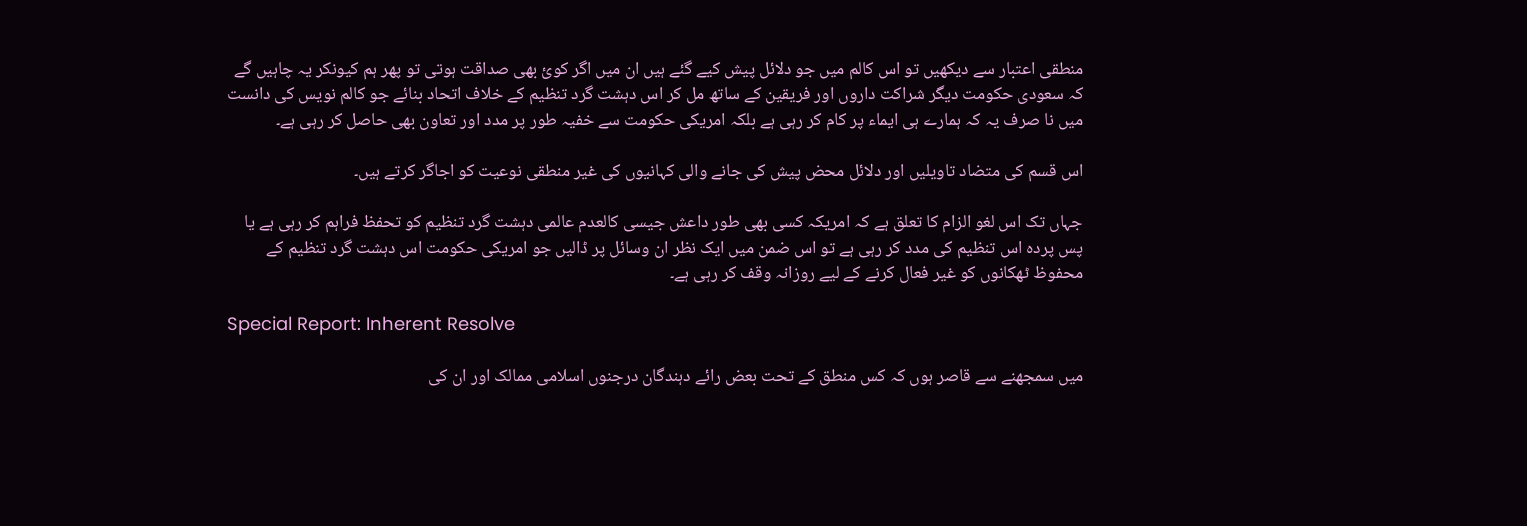منطقی اعتبار سے ديکھيں تو اس کالم ميں جو دلائل پيش کيے گئے ہيں ان ميں اگر کوئ بھی صداقت ہوتی تو پھر ہم کيونکر يہ چاہيں گے کہ سعودی حکومت ديگر شراکت داروں اور فريقين کے ساتھ مل کر اس دہشت گرد تنظيم کے خلاف اتحاد بنائے جو کالم نويس کی دانست ميں نا صرف يہ کہ ہمارے ہی ايماء پر کام کر رہی ہے بلکہ امريکی حکومت سے خفيہ طور پر مدد اور تعاون بھی حاصل کر رہی ہے۔

اس قسم کی متضاد تاويليں اور دلائل محض پيش کی جانے والی کہانيوں کی غير منطقی نوعيت کو اجاگر کرتے ہيں۔

جہاں تک اس لغو الزام کا تعلق ہے کہ امريکہ کسی بھی طور داعش جيسی کالعدم عالمی دہشت گرد تنظيم کو تحفظ فراہم کر رہی ہے يا پس پردہ اس تنظيم کی مدد کر رہی ہے تو اس ضمن ميں ايک نظر ان وسائل پر ڈاليں جو امريکی حکومت اس دہشت گرد تنظيم کے محفوظ ٹھکانوں کو غير فعال کرنے کے ليے روزانہ وقف کر رہی ہے۔

Special Report: Inherent Resolve

ميں سمجھنے سے قاصر ہوں کہ کس منطق کے تحت بعض رائے دہندگان درجنوں اسلامی ممالک اور ان کی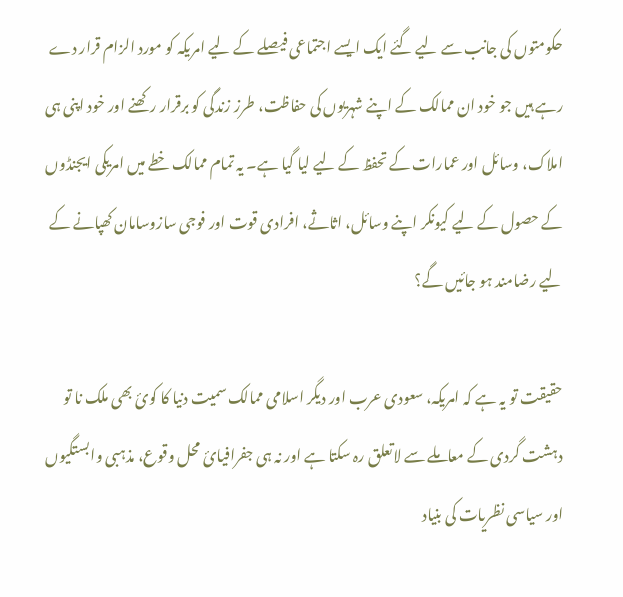حکومتوں کی جانب سے ليے گئے ايک ايسے اجتماعی فيصلے کے ليے امريکہ کو مورد الزام قرار دے رہے ہيں جو خود ان ممالک کے اپنے شہريوں کی حفاظت، طرز زندگی کو برقرار رکھنے اور خود اپنی ہی املاک، وسائل اور عمارات کے تحفظ کے ليے ليا گيا ہے۔ يہ تمام ممالک خطے ميں امريکی ايجنڈوں کے حصول کے ليے کيونکر اپنے وسائل، اثاثے، افرادی قوت اور فوجی سازوسامان کھپانے کے ليے رضامند ہو جائيں گے؟

حقيقت تو يہ ہے کہ امريکہ، سعودی عرب اور ديگر اسلامی ممالک سميت دنيا کا کوئ بھی ملک نا تو دہشت گردی کے معاملے سے لاتعلق رہ سکتا ہے اور نہ ہی جفرافيائ محل وقوع، مذہبی وابستگيوں اور سياسی نظريات کی بنياد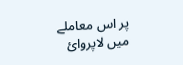پر اس معاملے ميں لاپروائ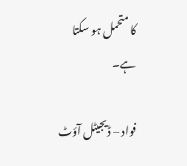کا متحمل ہو سکتا ہے۔

فواد – ڈيجيٹل آؤٹ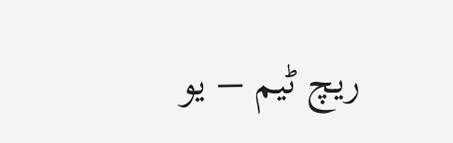ريچ ٹيم – يو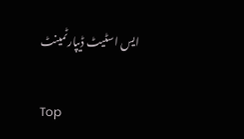ايس اسٹيٹ ڈيپارٹمينٹ

Top